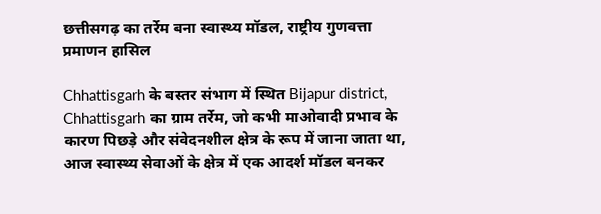छत्तीसगढ़ का तर्रेम बना स्वास्थ्य मॉडल, राष्ट्रीय गुणवत्ता प्रमाणन हासिल

Chhattisgarh के बस्तर संभाग में स्थित Bijapur district, Chhattisgarh का ग्राम तर्रेम, जो कभी माओवादी प्रभाव के कारण पिछड़े और संवेदनशील क्षेत्र के रूप में जाना जाता था, आज स्वास्थ्य सेवाओं के क्षेत्र में एक आदर्श मॉडल बनकर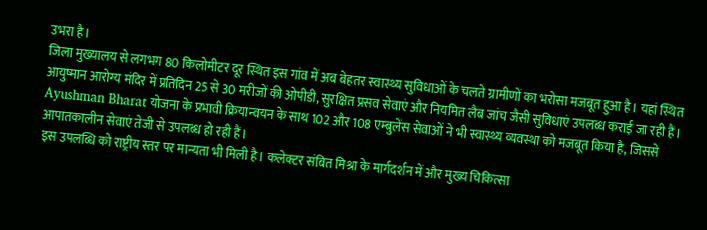उभरा है।
जिला मुख्यालय से लगभग 80 किलोमीटर दूर स्थित इस गांव में अब बेहतर स्वास्थ्य सुविधाओं के चलते ग्रामीणों का भरोसा मजबूत हुआ है। यहां स्थित आयुष्मान आरोग्य मंदिर में प्रतिदिन 25 से 30 मरीजों की ओपीडी, सुरक्षित प्रसव सेवाएं और नियमित लैब जांच जैसी सुविधाएं उपलब्ध कराई जा रही हैं।
Ayushman Bharat योजना के प्रभावी क्रियान्वयन के साथ 102 और 108 एम्बुलेंस सेवाओं ने भी स्वास्थ्य व्यवस्था को मजबूत किया है, जिससे आपातकालीन सेवाएं तेजी से उपलब्ध हो रही हैं।
इस उपलब्धि को राष्ट्रीय स्तर पर मान्यता भी मिली है। कलेक्टर संबित मिश्रा के मार्गदर्शन में और मुख्य चिकित्सा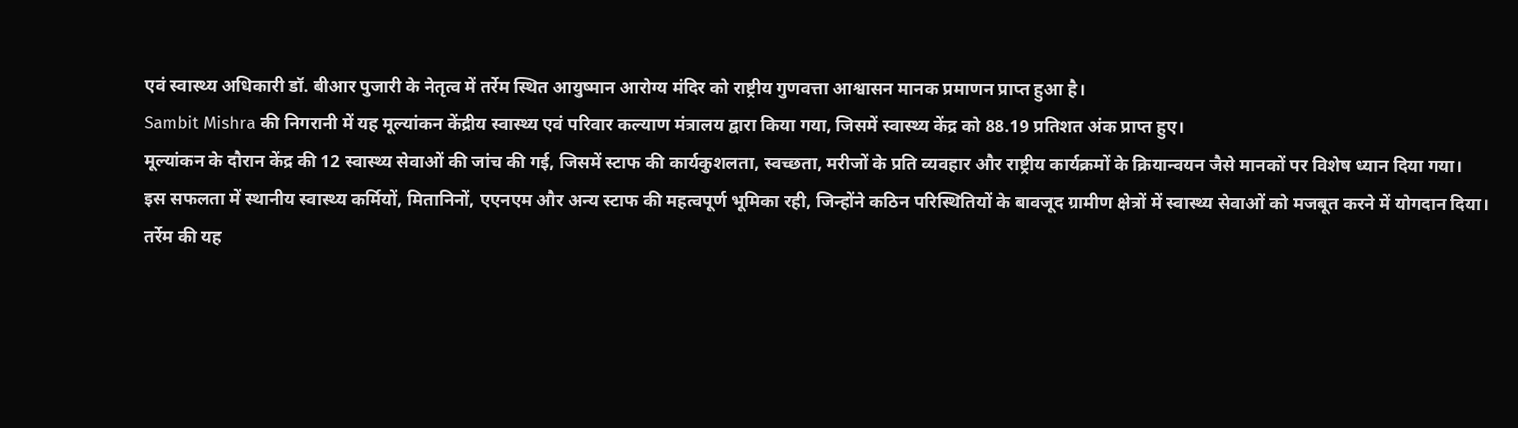एवं स्वास्थ्य अधिकारी डॉ. बीआर पुजारी के नेतृत्व में तर्रेम स्थित आयुष्मान आरोग्य मंदिर को राष्ट्रीय गुणवत्ता आश्वासन मानक प्रमाणन प्राप्त हुआ है।
Sambit Mishra की निगरानी में यह मूल्यांकन केंद्रीय स्वास्थ्य एवं परिवार कल्याण मंत्रालय द्वारा किया गया, जिसमें स्वास्थ्य केंद्र को 88.19 प्रतिशत अंक प्राप्त हुए।
मूल्यांकन के दौरान केंद्र की 12 स्वास्थ्य सेवाओं की जांच की गई, जिसमें स्टाफ की कार्यकुशलता, स्वच्छता, मरीजों के प्रति व्यवहार और राष्ट्रीय कार्यक्रमों के क्रियान्वयन जैसे मानकों पर विशेष ध्यान दिया गया।
इस सफलता में स्थानीय स्वास्थ्य कर्मियों, मितानिनों, एएनएम और अन्य स्टाफ की महत्वपूर्ण भूमिका रही, जिन्होंने कठिन परिस्थितियों के बावजूद ग्रामीण क्षेत्रों में स्वास्थ्य सेवाओं को मजबूत करने में योगदान दिया।
तर्रेम की यह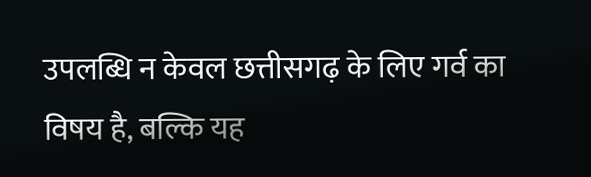उपलब्धि न केवल छत्तीसगढ़ के लिए गर्व का विषय है, बल्कि यह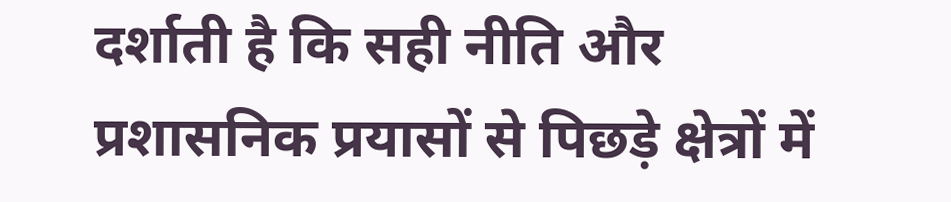दर्शाती है कि सही नीति और प्रशासनिक प्रयासों से पिछड़े क्षेत्रों में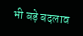भी बड़े बदलाव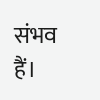संभव हैं।